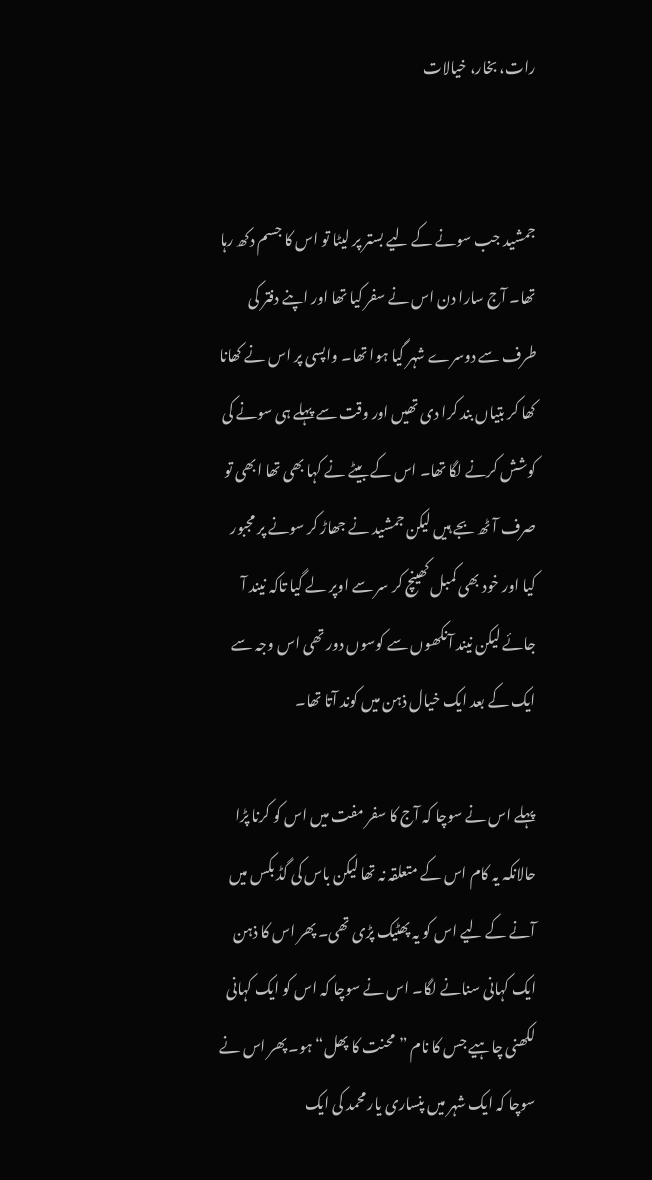رات، بخار، خیالات


جمشید جب سونے کے لیے بستر پر لیٹا تو اس کا جسم دکھ رہا تھا۔ آج سارا دن اس نے سفر کیا تھا اور اپنے دفتر کی طرف سے دوسرے شہر گیا ہوا تھا۔ واپسی پر اس نے کھانا کھا کر بتیاں بند کرا دی تھیں اور وقت سے پہلے ہی سونے کی کوشش کرنے لگا تھا۔ اس کے بیٹے نے کہا بھی تھا ابھی تو صرف آٹھ بجے ہیں لیکن جمشید نے جھاڑ کر سونے پر مجبور کیا اور خود بھی کمبل کھینچ کر سر سے اوپر لے گیا تاکہ نیند آ جائے لیکن نیند آنکھوں سے کوسوں دور تھی اس وجہ سے ایک کے بعد ایک خیال ذہن میں کوند آتا تھا۔

پہلے اس نے سوچا کہ آج کا سفر مفت میں اس کو کرنا پڑا حالانکہ یہ کام اس کے متعلقہ نہ تھا لیکن باس کی گڈ بکس میں آنے کے لیے اس کو یہ پھٹیک پڑی تھی۔ پھر اس کا ذہن ایک کہانی سنانے لگا۔ اس نے سوچا کہ اس کو ایک کہانی لکھنی چاہیے جس کا نام ”محنت کا پھل“ ہو۔ پھر اس نے سوچا کہ ایک شہر میں پنساری یار محمد کی ایک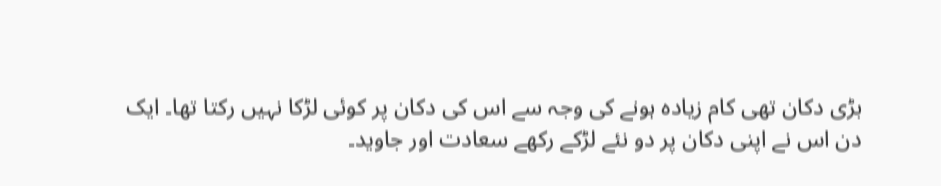بڑی دکان تھی کام زیادہ ہونے کی وجہ سے اس کی دکان پر کوئی لڑکا نہیں رکتا تھا۔ ایک دن اس نے اپنی دکان پر دو نئے لڑکے رکھے سعادت اور جاوید۔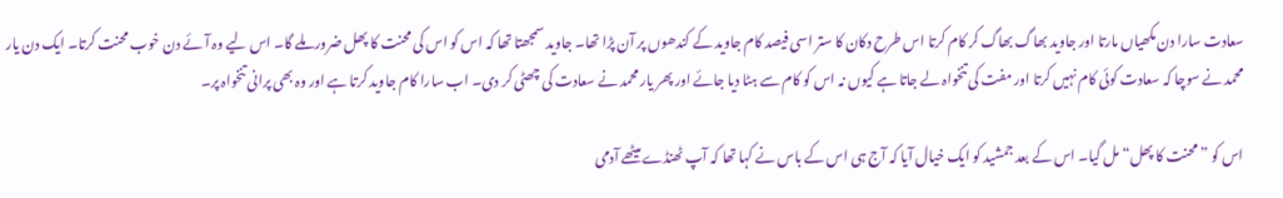سعادت سارا دن مکھیاں مارتا اور جاوید بھاگ بھاگ کر کام کرتا اس طرح دکان کا ستر اسی فیصد کام جاوید کے کندھوں پر آن پڑا تھا۔ جاوید سمجھتا تھا کہ اس کو اس کی محنت کا پھل ضرور ملے گا۔ اس لیے وہ آئے دن خوب محنت کرتا۔ ایک دن یار محمد نے سوچا کہ سعادت کوئی کام نہیں کرتا اور مفت کی تنخواہ لے جاتا ہے کیوں نہ اس کو کام سے ہٹا دیا جائے اور پھر یار محمد نے سعادت کی چھٹی کر دی۔ اب سارا کام جاوید کرتا ہے اور وہ بھی پرانی تنخواہ پر۔

اس کو ”محنت کا پھل“ مل گیا۔ اس کے بعد جمشید کو ایک خیال آیا کہ آج ہی اس کے باس نے کہا تھا کہ آپ ٹھنڈے میٹھے آدمی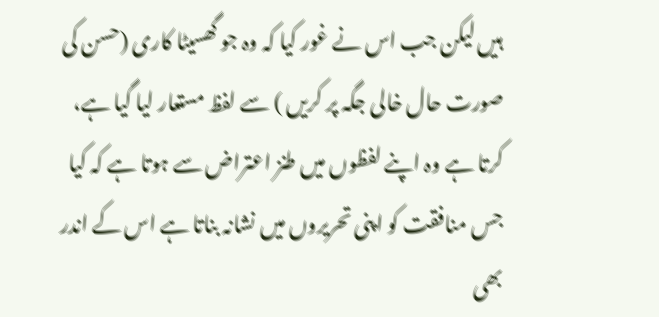ہیں لیکن جب اس نے غور کیا کہ وہ جو گھسیٹا کاری (حسن کی صورت حال خالی جگہ پر کریں ) سے لفظ مستعار لیا گیا ہے، کرتا ہے وہ اپنے لفظوں میں طنز اعتراض سے ہوتا ہے کہ کیا جس منافقت کو اپنی تحریروں میں نشانہ بناتا ہے اس کے اندر بھی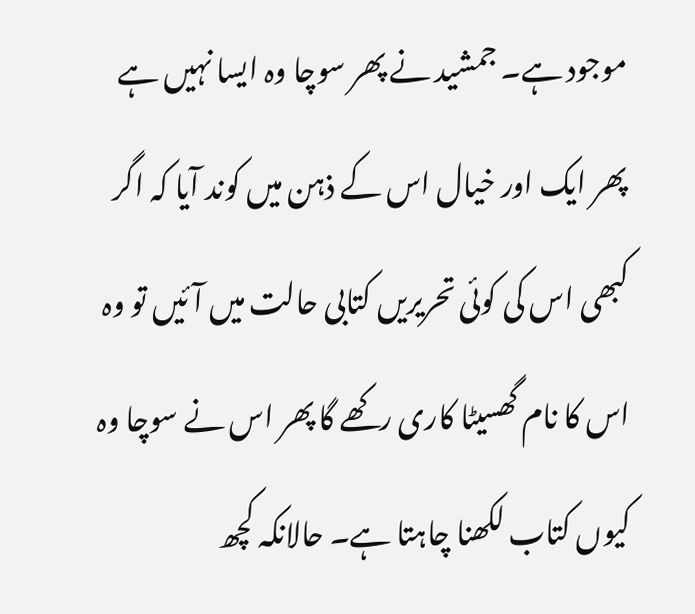موجود ہے۔ جمشید نے پھر سوچا وہ ایسا نہیں ہے پھر ایک اور خیال اس کے ذہن میں کوند آیا کہ اگر کبھی اس کی کوئی تحریریں کتابی حالت میں آئیں تو وہ اس کا نام گھسیٹا کاری رکھے گا پھر اس نے سوچا وہ کیوں کتاب لکھنا چاہتا ہے۔ حالانکہ کچھ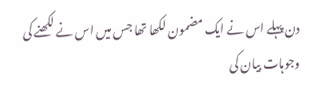دن پہلے اس نے ایک مضمون لکھا تھا جس میں اس نے لکھنے کی وجوہات بیان کی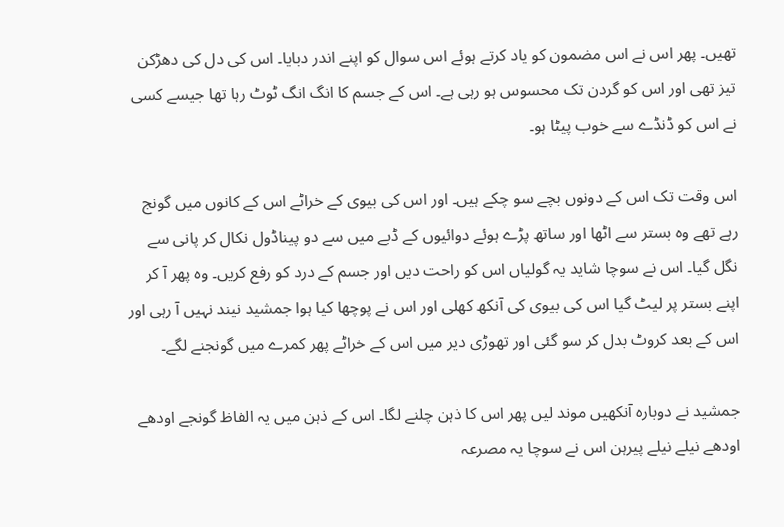تھیں۔ پھر اس نے اس مضمون کو یاد کرتے ہوئے اس سوال کو اپنے اندر دبایا۔ اس کی دل کی دھڑکن تیز تھی اور اس کو گردن تک محسوس ہو رہی ہے۔ اس کے جسم کا انگ انگ ٹوٹ رہا تھا جیسے کسی نے اس کو ڈنڈے سے خوب پیٹا ہو۔

اس وقت تک اس کے دونوں بچے سو چکے ہیں۔ اور اس کی بیوی کے خراٹے اس کے کانوں میں گونج رہے تھے وہ بستر سے اٹھا اور ساتھ پڑے ہوئے دوائیوں کے ڈبے میں سے دو پیناڈول نکال کر پانی سے نگل گیا۔ اس نے سوچا شاید یہ گولیاں اس کو راحت دیں اور جسم کے درد کو رفع کریں۔ وہ پھر آ کر اپنے بستر پر لیٹ گیا اس کی بیوی کی آنکھ کھلی اور اس نے پوچھا کیا ہوا جمشید نیند نہیں آ رہی اور اس کے بعد کروٹ بدل کر سو گئی اور تھوڑی دیر میں اس کے خراٹے پھر کمرے میں گونجنے لگے۔

جمشید نے دوبارہ آنکھیں موند لیں پھر اس کا ذہن چلنے لگا۔ اس کے ذہن میں یہ الفاظ گونجے اودھے اودھے نیلے نیلے پیرہن اس نے سوچا یہ مصرعہ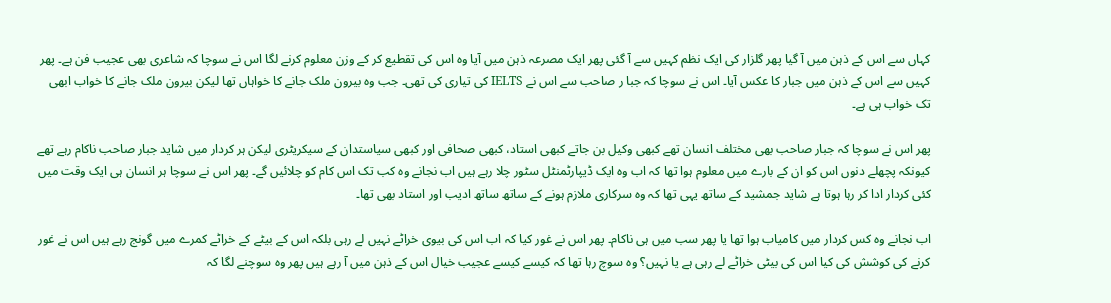کہاں سے اس کے ذہن میں آ گیا پھر گلزار کی ایک نظم کہیں سے آ گئی پھر ایک مصرعہ ذہن میں آیا وہ اس کی تقطیع کر کے وزن معلوم کرنے لگا اس نے سوچا کہ شاعری بھی عجیب فن ہے۔ پھر کہیں سے اس کے ذہن میں جبار کا عکس آیا۔ اس نے سوچا کہ جبا ر صاحب سے اس نے IELTS کی تیاری کی تھی۔ جب وہ بیرون ملک جانے کا خواہاں تھا لیکن بیرون ملک جانے کا خواب ابھی تک خواب ہی ہے۔

پھر اس نے سوچا کہ جبار صاحب بھی مختلف انسان تھے کبھی وکیل بن جاتے کبھی استاد، کبھی صحافی اور کبھی سیاستدان کے سیکریٹری لیکن ہر کردار میں شاید جبار صاحب ناکام رہے تھے کیونکہ پچھلے دنوں اس کو ان کے بارے میں معلوم ہوا تھا کہ اب وہ ایک ڈیپارٹمنٹل سٹور چلا رہے ہیں اب نجانے وہ کب تک اس کام کو چلائیں گے۔ پھر اس نے سوچا ہر انسان ہی ایک وقت میں کئی کردار ادا کر رہا ہوتا ہے شاید جمشید کے ساتھ یہی تھا کہ وہ سرکاری ملازم ہونے کے ساتھ ساتھ ادیب اور استاد بھی تھا۔

اب نجانے وہ کس کردار میں کامیاب ہوا تھا یا پھر سب میں ہی ناکام۔ پھر اس نے غور کیا کہ اب اس کی بیوی خراٹے نہیں لے رہی بلکہ اس کے بیٹے کے خراٹے کمرے میں گونج رہے ہیں اس نے غور کرنے کی کوشش کی کیا اس کی بیٹی خراٹے لے رہی ہے یا نہیں؟ وہ سوچ رہا تھا کہ کیسے کیسے عجیب خیال اس کے ذہن میں آ رہے ہیں پھر وہ سوچنے لگا کہ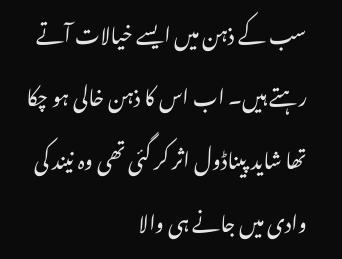سب کے ذہن میں ایسے خیالات آتے رہتے ہیں۔ اب اس کا ذہن خالی ہو چکا تھا شاید پیناڈول اثر کر گئی تھی وہ نیند کی وادی میں جانے ہی والا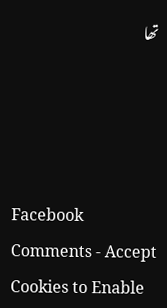تھا




Facebook Comments - Accept Cookies to Enable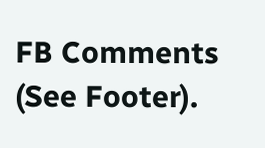FB Comments (See Footer).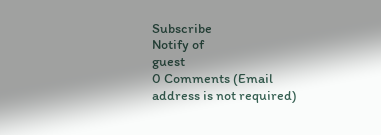Subscribe
Notify of
guest
0 Comments (Email address is not required)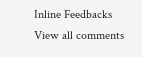Inline Feedbacks
View all comments